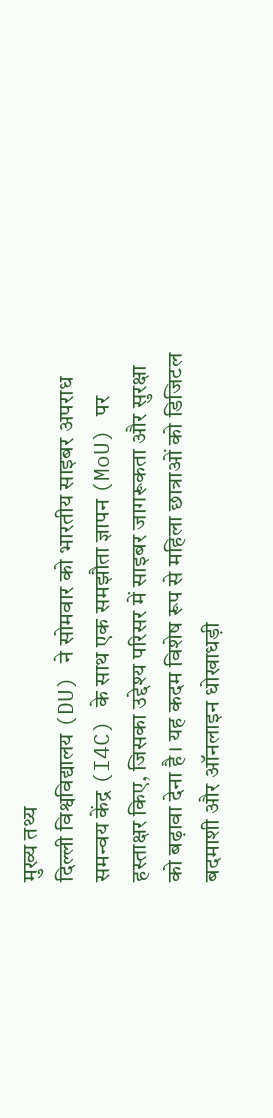मुख्य तथ्य
दिल्ली विश्वविद्यालय (DU) ने सोमवार को भारतीय साइबर अपराध समन्वय केंद्र (I4C) के साथ एक समझौता ज्ञापन (MoU) पर हस्ताक्षर किए, जिसका उद्देश्य परिसर में साइबर जागरूकता और सुरक्षा को बढ़ावा देना है। यह कदम विशेष रूप से महिला छात्राओं को डिजिटल बदमाशी और ऑनलाइन धोखाधड़ी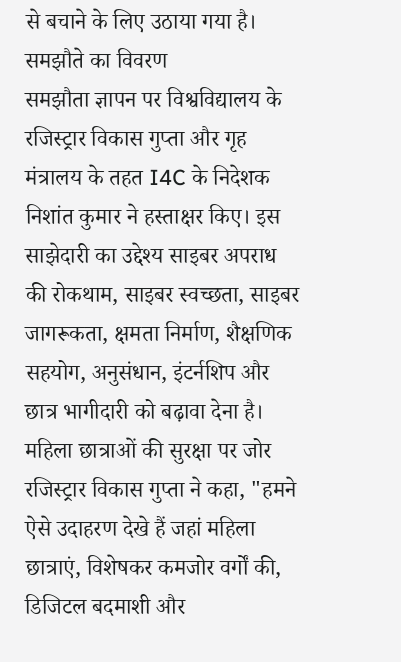से बचाने के लिए उठाया गया है।
समझौते का विवरण
समझौता ज्ञापन पर विश्वविद्यालय के रजिस्ट्रार विकास गुप्ता और गृह मंत्रालय के तहत I4C के निदेशक निशांत कुमार ने हस्ताक्षर किए। इस साझेदारी का उद्देश्य साइबर अपराध की रोकथाम, साइबर स्वच्छता, साइबर जागरूकता, क्षमता निर्माण, शैक्षणिक सहयोग, अनुसंधान, इंटर्नशिप और छात्र भागीदारी को बढ़ावा देना है।
महिला छात्राओं की सुरक्षा पर जोर
रजिस्ट्रार विकास गुप्ता ने कहा, "हमने ऐसे उदाहरण देखे हैं जहां महिला छात्राएं, विशेषकर कमजोर वर्गों की, डिजिटल बदमाशी और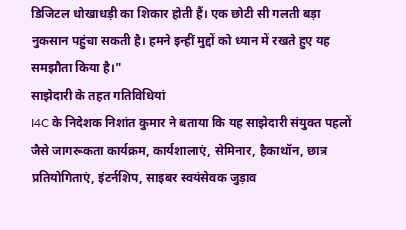डिजिटल धोखाधड़ी का शिकार होती हैं। एक छोटी सी गलती बड़ा नुकसान पहुंचा सकती है। हमने इन्हीं मुद्दों को ध्यान में रखते हुए यह समझौता किया है।"
साझेदारी के तहत गतिविधियां
I4C के निदेशक निशांत कुमार ने बताया कि यह साझेदारी संयुक्त पहलों जैसे जागरूकता कार्यक्रम, कार्यशालाएं, सेमिनार, हैकाथॉन, छात्र प्रतियोगिताएं, इंटर्नशिप, साइबर स्वयंसेवक जुड़ाव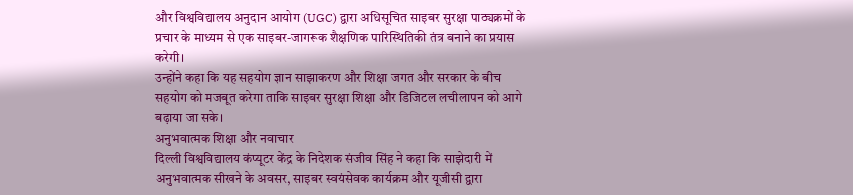और विश्वविद्यालय अनुदान आयोग (UGC) द्वारा अधिसूचित साइबर सुरक्षा पाठ्यक्रमों के प्रचार के माध्यम से एक साइबर-जागरूक शैक्षणिक पारिस्थितिकी तंत्र बनाने का प्रयास करेगी।
उन्होंने कहा कि यह सहयोग ज्ञान साझाकरण और शिक्षा जगत और सरकार के बीच सहयोग को मजबूत करेगा ताकि साइबर सुरक्षा शिक्षा और डिजिटल लचीलापन को आगे बढ़ाया जा सके।
अनुभवात्मक शिक्षा और नवाचार
दिल्ली विश्वविद्यालय कंप्यूटर केंद्र के निदेशक संजीव सिंह ने कहा कि साझेदारी में अनुभवात्मक सीखने के अवसर, साइबर स्वयंसेवक कार्यक्रम और यूजीसी द्वारा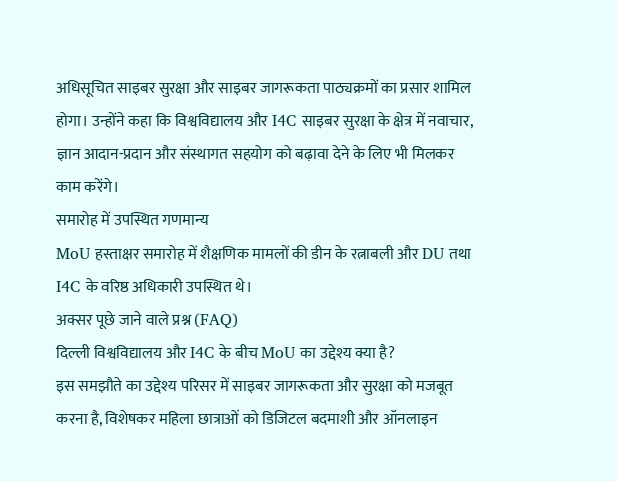अधिसूचित साइबर सुरक्षा और साइबर जागरूकता पाठ्यक्रमों का प्रसार शामिल होगा। उन्होंने कहा कि विश्वविद्यालय और I4C साइबर सुरक्षा के क्षेत्र में नवाचार, ज्ञान आदान-प्रदान और संस्थागत सहयोग को बढ़ावा देने के लिए भी मिलकर काम करेंगे।
समारोह में उपस्थित गणमान्य
MoU हस्ताक्षर समारोह में शैक्षणिक मामलों की डीन के रत्नाबली और DU तथा I4C के वरिष्ठ अधिकारी उपस्थित थे।
अक्सर पूछे जाने वाले प्रश्न (FAQ)
दिल्ली विश्वविद्यालय और I4C के बीच MoU का उद्देश्य क्या है?
इस समझौते का उद्देश्य परिसर में साइबर जागरूकता और सुरक्षा को मजबूत करना है, विशेषकर महिला छात्राओं को डिजिटल बदमाशी और ऑनलाइन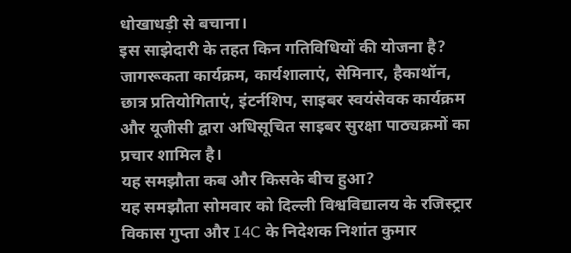धोखाधड़ी से बचाना।
इस साझेदारी के तहत किन गतिविधियों की योजना है?
जागरूकता कार्यक्रम, कार्यशालाएं, सेमिनार, हैकाथॉन, छात्र प्रतियोगिताएं, इंटर्नशिप, साइबर स्वयंसेवक कार्यक्रम और यूजीसी द्वारा अधिसूचित साइबर सुरक्षा पाठ्यक्रमों का प्रचार शामिल है।
यह समझौता कब और किसके बीच हुआ?
यह समझौता सोमवार को दिल्ली विश्वविद्यालय के रजिस्ट्रार विकास गुप्ता और I4C के निदेशक निशांत कुमार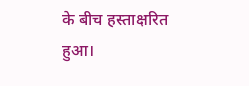के बीच हस्ताक्षरित हुआ।